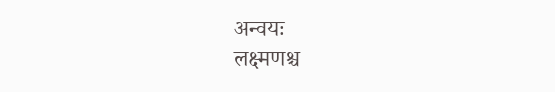अन्वयः
लक्ष्मणश्च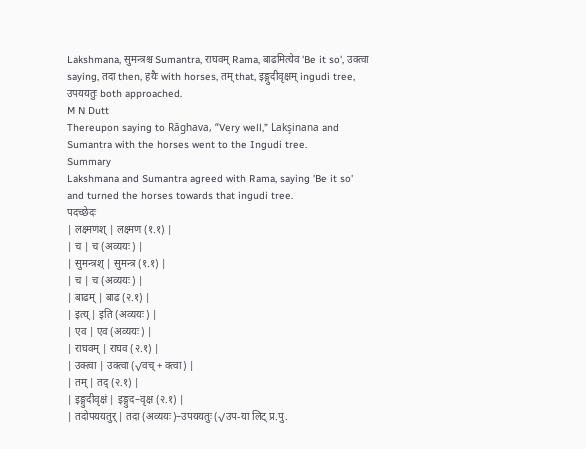Lakshmana, सुमन्त्रश्च Sumantra, राघवम् Rama, बाढमित्येव 'Be it so', उक्त्वा saying, तदा then, हयैः with horses, तम् that, इङ्गुदीवृक्षम् ingudi tree, उपययतुः both approached.
M N Dutt
Thereupon saying to Rāghava, “Very well,” Lakşinana and Sumantra with the horses went to the Ingudi tree.
Summary
Lakshmana and Sumantra agreed with Rama, saying 'Be it so' and turned the horses towards that ingudi tree.
पदच्छेदः
| लक्ष्मणश् | लक्ष्मण (१.१) |
| च | च (अव्ययः) |
| सुमन्त्रश् | सुमन्त्र (१.१) |
| च | च (अव्ययः) |
| बाढम् | बाढ (२.१) |
| इत्य् | इति (अव्ययः) |
| एव | एव (अव्ययः) |
| राघवम् | राघव (२.१) |
| उक्त्वा | उक्त्वा (√वच् + क्त्वा) |
| तम् | तद् (२.१) |
| इङ्गुदीवृक्षं | इङ्गुद–वृक्ष (२.१) |
| तदोपययतुर् | तदा (अव्ययः)–उपययतुः (√उप-या लिट् प्र.पु.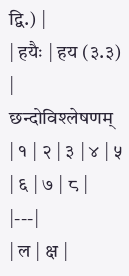द्वि.) |
| हयैः | हय (३.३) |
छन्दोविश्लेषणम्
| १ | २ | ३ | ४ | ५ | ६ | ७ | ८ |
|---|
| ल | क्ष |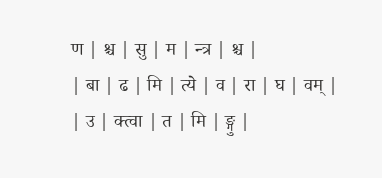ण | श्च | सु | म | न्त्र | श्च |
| बा | ढ | मि | त्ये | व | रा | घ | वम् |
| उ | क्त्वा | त | मि | ङ्गु |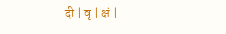दी | वृ | क्षं |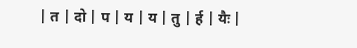| त | दो | प | य | य | तु | र्ह | यैः |